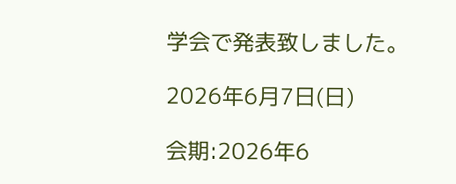学会で発表致しました。

2026年6月7日(日)

会期:2026年6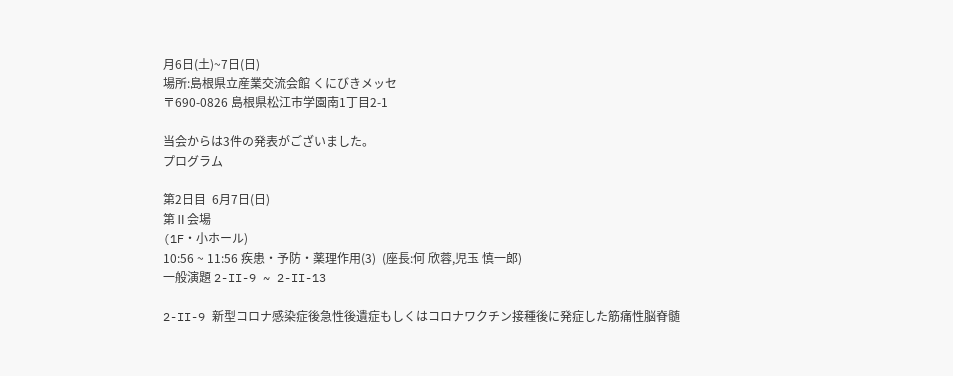月6日(土)~7日(日)
場所:島根県立産業交流会館 くにびきメッセ
〒690-0826 島根県松江市学園南1丁目2-1

当会からは3件の発表がございました。
プログラム

第2日目  6月7日(日)
第Ⅱ会場
(1F・小ホール)
10:56 ~ 11:56 疾患・予防・薬理作用(3)  (座長:何 欣蓉,児玉 慎一郎)
一般演題 2-II-9 ~ 2-II-13

2-II-9 新型コロナ感染症後急性後遺症もしくはコロナワクチン接種後に発症した筋痛性脳脊髄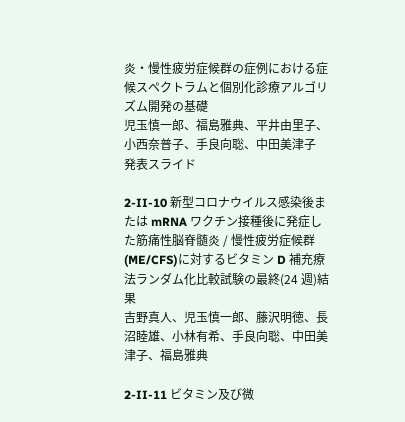炎・慢性疲労症候群の症例における症候スペクトラムと個別化診療アルゴリズム開発の基礎
児玉慎一郎、福島雅典、平井由里子、小西奈普子、手良向聡、中田美津子
発表スライド

2-II-10 新型コロナウイルス感染後または mRNA ワクチン接種後に発症した筋痛性脳脊髄炎 / 慢性疲労症候群(ME/CFS)に対するビタミン D 補充療法ランダム化比較試験の最終(24 週)結果
吉野真人、児玉慎一郎、藤沢明徳、長沼睦雄、小林有希、手良向聡、中田美津子、福島雅典

2-II-11 ビタミン及び微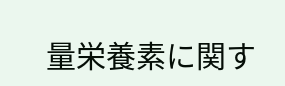量栄養素に関す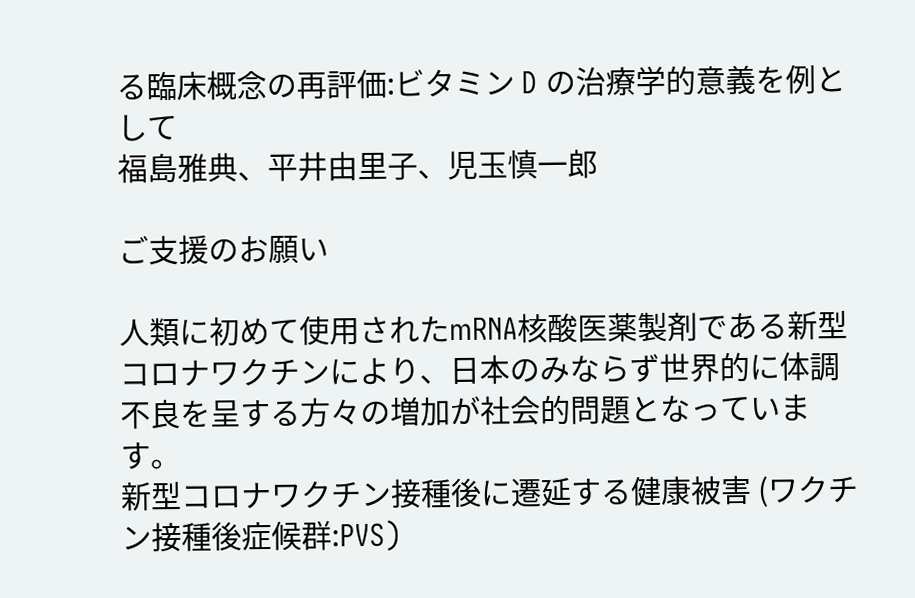る臨床概念の再評価:ビタミン D の治療学的意義を例として
福島雅典、平井由里子、児玉慎一郎

ご支援のお願い

人類に初めて使用されたmRNA核酸医薬製剤である新型コロナワクチンにより、日本のみならず世界的に体調不良を呈する方々の増加が社会的問題となっています。
新型コロナワクチン接種後に遷延する健康被害 (ワクチン接種後症候群:PVS)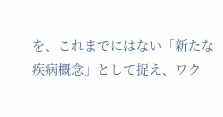を、これまでにはない「新たな疾病概念」として捉え、ワク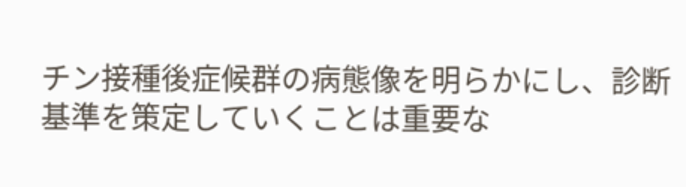チン接種後症候群の病態像を明らかにし、診断基準を策定していくことは重要な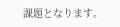課題となります。